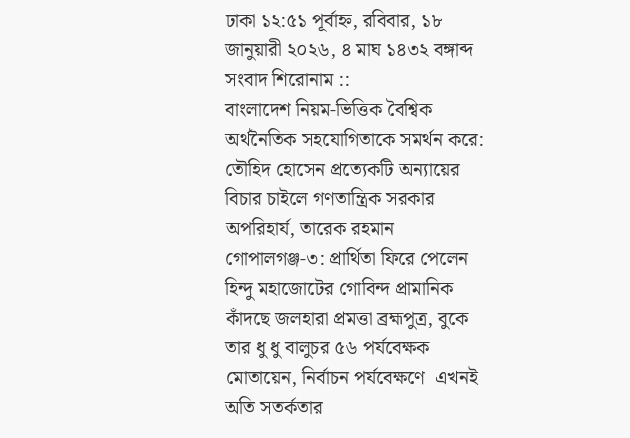ঢাকা ১২:৫১ পূর্বাহ্ন, রবিবার, ১৮ জানুয়ারী ২০২৬, ৪ মাঘ ১৪৩২ বঙ্গাব্দ
সংবাদ শিরোনাম ::
বাংলাদেশ নিয়ম-ভিত্তিক বৈশ্বিক অর্থনৈতিক সহযোগিতাকে সমর্থন করে: তৌহিদ হোসেন প্রত্যেকটি অন্যায়ের বিচার চাইলে গণতান্ত্রিক সরকার অপরিহার্য, তারেক রহমান গোপালগঞ্জ-৩: প্রার্থিতা ফিরে পেলেন হিন্দু মহাজোটের গোবিন্দ প্রামানিক কাঁদছে জলহারা প্রমত্তা ব্রহ্মপুত্র, বুকে তার ধু ধু বালুচর ৫৬ পর্যবেক্ষক মোতায়েন, নির্বাচন পর্যবেক্ষণে  এখনই অতি সতর্কতার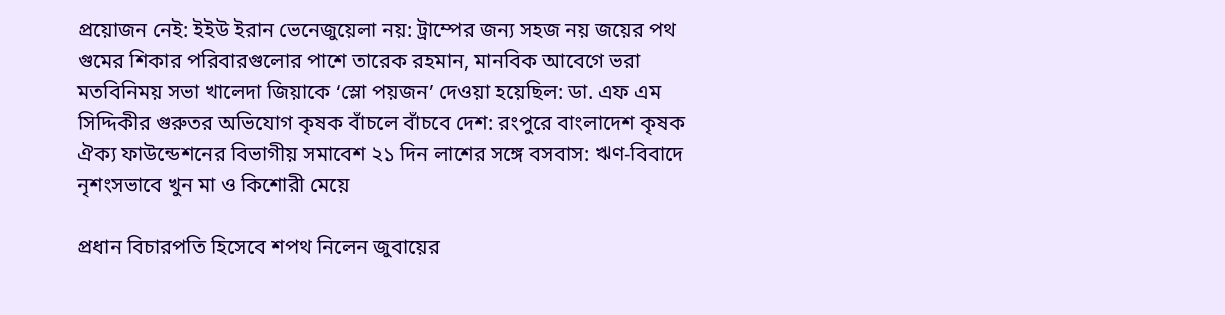প্রয়োজন নেই: ইইউ ইরান ভেনেজুয়েলা নয়: ট্রাম্পের জন্য সহজ নয় জয়ের পথ গুমের শিকার পরিবারগুলোর পাশে তারেক রহমান, মানবিক আবেগে ভরা মতবিনিময় সভা খালেদা জিয়াকে ‘স্লো পয়জন’ দেওয়া হয়েছিল: ডা. এফ এম সিদ্দিকীর গুরুতর অভিযোগ কৃষক বাঁচলে বাঁচবে দেশ: রংপুরে বাংলাদেশ কৃষক ঐক্য ফাউন্ডেশনের বিভাগীয় সমাবেশ ২১ দিন লাশের সঙ্গে বসবাস: ঋণ-বিবাদে নৃশংসভাবে খুন মা ও কিশোরী মেয়ে

প্রধান বিচারপতি হিসেবে শপথ নিলেন জুবায়ের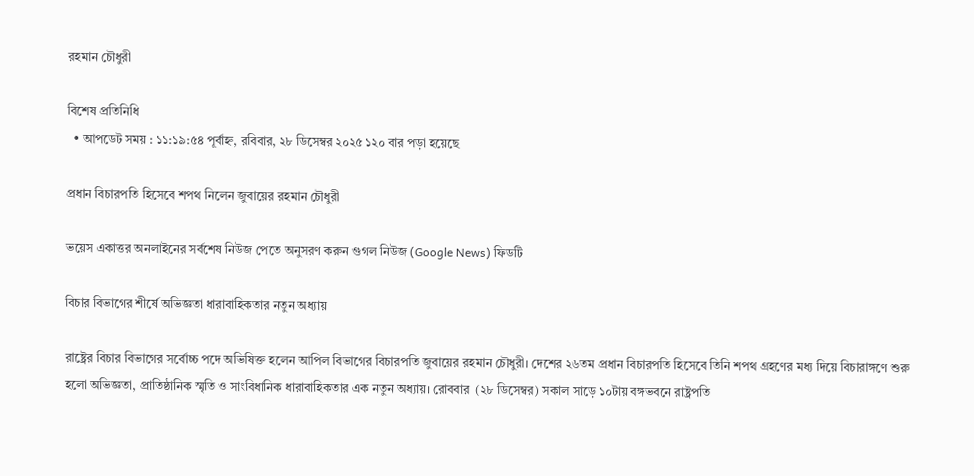রহমান চৌধুরী

বিশেষ প্রতিনিধি
  • আপডেট সময় : ১১:১৯:৫৪ পূর্বাহ্ন, রবিবার, ২৮ ডিসেম্বর ২০২৫ ১২০ বার পড়া হয়েছে

প্রধান বিচারপতি হিসেবে শপথ নিলেন জুবায়ের রহমান চৌধুরী

ভয়েস একাত্তর অনলাইনের সর্বশেষ নিউজ পেতে অনুসরণ করুন গুগল নিউজ (Google News) ফিডটি

বিচার বিভাগের শীর্ষে অভিজ্ঞতা ধারাবাহিকতার নতুন অধ্যায়

রাষ্ট্রের বিচার বিভাগের সর্বোচ্চ পদে অভিষিক্ত হলেন আপিল বিভাগের বিচারপতি জুবায়ের রহমান চৌধুরী। দেশের ২৬তম প্রধান বিচারপতি হিসেবে তিনি শপথ গ্রহণের মধ্য দিয়ে বিচারাঙ্গণে শুরু হলো অভিজ্ঞতা, প্রাতিষ্ঠানিক স্মৃতি ও সাংবিধানিক ধারাবাহিকতার এক নতুন অধ্যায়। রোববার  (২৮ ডিসেম্বর) সকাল সাড়ে ১০টায় বঙ্গভবনে রাষ্ট্রপতি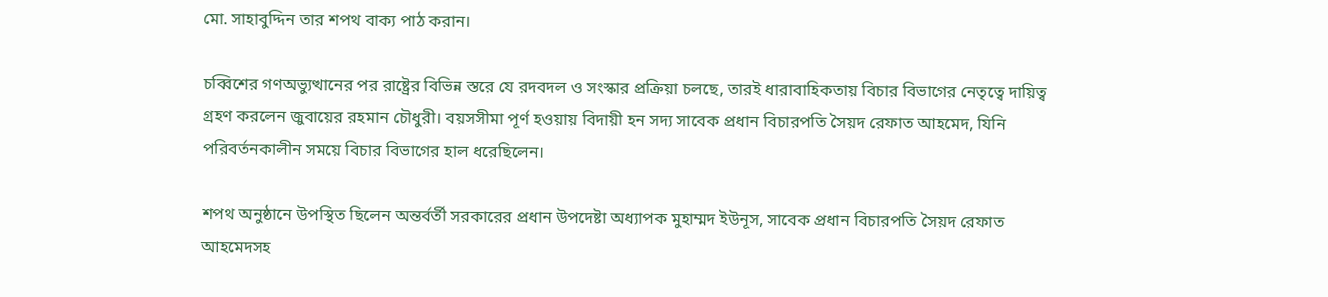মো. সাহাবুদ্দিন তার শপথ বাক্য পাঠ করান।

চব্বিশের গণঅভ্যুত্থানের পর রাষ্ট্রের বিভিন্ন স্তরে যে রদবদল ও সংস্কার প্রক্রিয়া চলছে, তারই ধারাবাহিকতায় বিচার বিভাগের নেতৃত্বে দায়িত্ব গ্রহণ করলেন জুবায়ের রহমান চৌধুরী। বয়সসীমা পূর্ণ হওয়ায় বিদায়ী হন সদ্য সাবেক প্রধান বিচারপতি সৈয়দ রেফাত আহমেদ, যিনি পরিবর্তনকালীন সময়ে বিচার বিভাগের হাল ধরেছিলেন।

শপথ অনুষ্ঠানে উপস্থিত ছিলেন অন্তর্বর্তী সরকারের প্রধান উপদেষ্টা অধ্যাপক মুহাম্মদ ইউনূস, সাবেক প্রধান বিচারপতি সৈয়দ রেফাত আহমেদসহ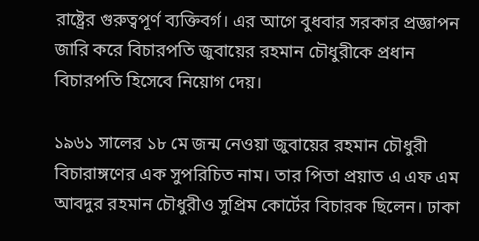রাষ্ট্রের গুরুত্বপূর্ণ ব্যক্তিবর্গ। এর আগে বুধবার সরকার প্রজ্ঞাপন জারি করে বিচারপতি জুবায়ের রহমান চৌধুরীকে প্রধান বিচারপতি হিসেবে নিয়োগ দেয়।

১৯৬১ সালের ১৮ মে জন্ম নেওয়া জুবায়ের রহমান চৌধুরী বিচারাঙ্গণের এক সুপরিচিত নাম। তার পিতা প্রয়াত এ এফ এম আবদুর রহমান চৌধুরীও সুপ্রিম কোর্টের বিচারক ছিলেন। ঢাকা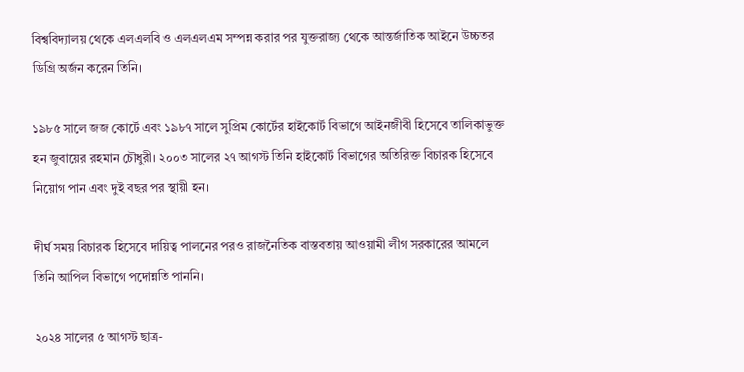বিশ্ববিদ্যালয় থেকে এলএলবি ও এলএলএম সম্পন্ন করার পর যুক্তরাজ্য থেকে আন্তর্জাতিক আইনে উচ্চতর ডিগ্রি অর্জন করেন তিনি।

১৯৮৫ সালে জজ কোর্টে এবং ১৯৮৭ সালে সুপ্রিম কোর্টের হাইকোর্ট বিভাগে আইনজীবী হিসেবে তালিকাভুক্ত হন জুবায়ের রহমান চৌধুরী। ২০০৩ সালের ২৭ আগস্ট তিনি হাইকোর্ট বিভাগের অতিরিক্ত বিচারক হিসেবে নিয়োগ পান এবং দুই বছর পর স্থায়ী হন।

দীর্ঘ সময় বিচারক হিসেবে দায়িত্ব পালনের পরও রাজনৈতিক বাস্তবতায় আওয়ামী লীগ সরকারের আমলে তিনি আপিল বিভাগে পদোন্নতি পাননি।

২০২৪ সালের ৫ আগস্ট ছাত্র-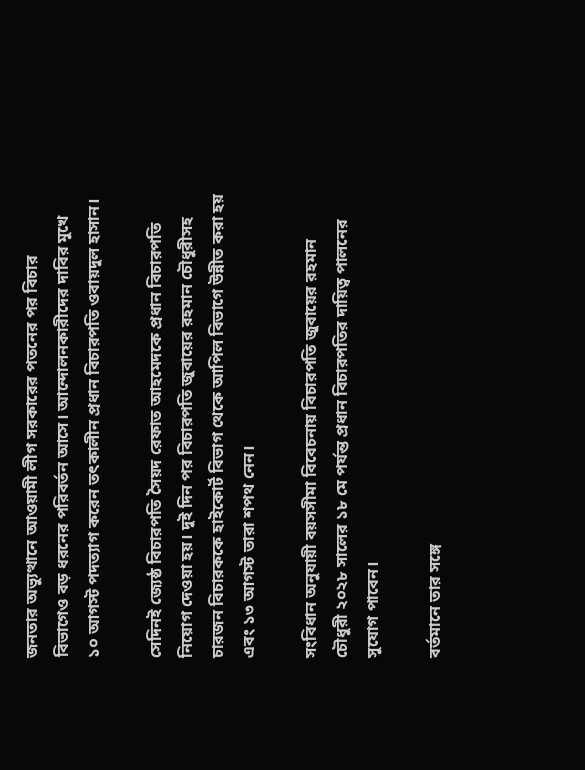জনতার অভ্যুত্থানে আওয়ামী লীগ সরকারের পতনের পর বিচার বিভাগেও বড় ধরনের পরিবর্তন আসে। আন্দোলনকারীদের দাবির মুখে ১০ আগস্ট পদত্যাগ করেন তৎকালীন প্রধান বিচারপতি ওবায়দুল হাসান।

সেদিনই জ্যেষ্ঠ বিচারপতি সৈয়দ রেফাত আহমেদকে প্রধান বিচারপতি নিয়োগ দেওয়া হয়। দুই দিন পর বিচারপতি জুবায়ের রহমান চৌধুরীসহ চারজন বিচারককে হাইকোর্ট বিভাগ থেকে আপিল বিভাগে উন্নীত করা হয় এবং ১৩ আগস্ট তারা শপথ নেন।

সংবিধান অনুযায়ী বয়সসীমা বিবেচনায় বিচারপতি জুবায়ের রহমান চৌধুরী ২০২৮ সালের ১৮ মে পর্যন্ত প্রধান বিচারপতির দায়িত্ব পালনের সুযোগ পাবেন।

বর্তমানে তার সঙ্গে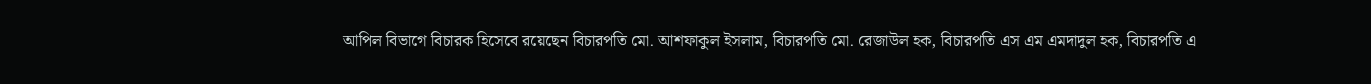আপিল বিভাগে বিচারক হিসেবে রয়েছেন বিচারপতি মো. আশফাকুল ইসলাম, বিচারপতি মো. রেজাউল হক, বিচারপতি এস এম এমদাদুল হক, বিচারপতি এ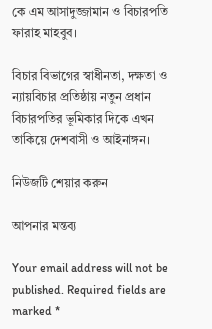কে এম আসাদুজ্জামান ও বিচারপতি ফারাহ মাহবুব।

বিচার বিভাগের স্বাধীনতা, দক্ষতা ও ন্যায়বিচার প্রতিষ্ঠায় নতুন প্রধান বিচারপতির ভূমিকার দিকে এখন তাকিয়ে দেশবাসী ও আইনাঙ্গন।

নিউজটি শেয়ার করুন

আপনার মন্তব্য

Your email address will not be published. Required fields are marked *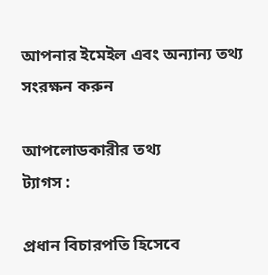আপনার ইমেইল এবং অন্যান্য তথ্য সংরক্ষন করুন

আপলোডকারীর তথ্য
ট্যাগস :

প্রধান বিচারপতি হিসেবে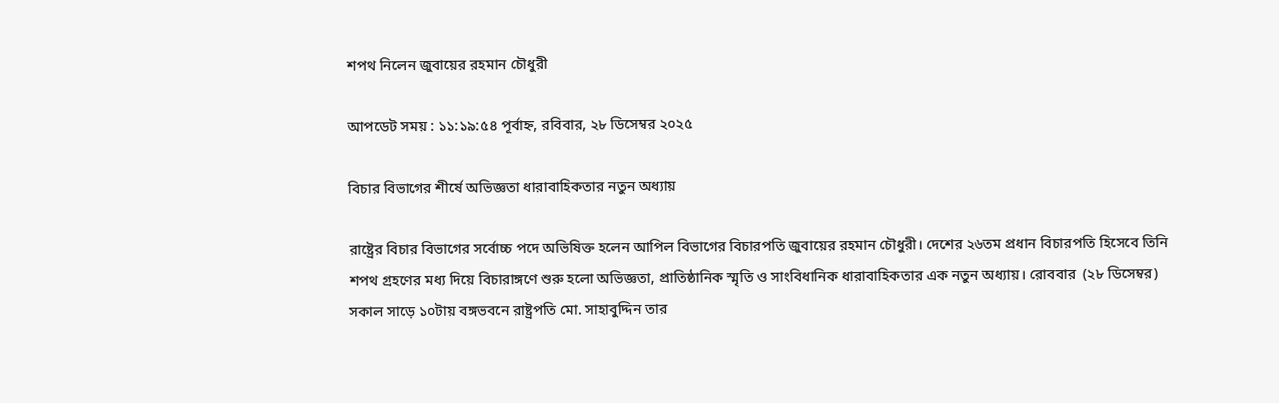শপথ নিলেন জুবায়ের রহমান চৌধুরী

আপডেট সময় : ১১:১৯:৫৪ পূর্বাহ্ন, রবিবার, ২৮ ডিসেম্বর ২০২৫

বিচার বিভাগের শীর্ষে অভিজ্ঞতা ধারাবাহিকতার নতুন অধ্যায়

রাষ্ট্রের বিচার বিভাগের সর্বোচ্চ পদে অভিষিক্ত হলেন আপিল বিভাগের বিচারপতি জুবায়ের রহমান চৌধুরী। দেশের ২৬তম প্রধান বিচারপতি হিসেবে তিনি শপথ গ্রহণের মধ্য দিয়ে বিচারাঙ্গণে শুরু হলো অভিজ্ঞতা, প্রাতিষ্ঠানিক স্মৃতি ও সাংবিধানিক ধারাবাহিকতার এক নতুন অধ্যায়। রোববার  (২৮ ডিসেম্বর) সকাল সাড়ে ১০টায় বঙ্গভবনে রাষ্ট্রপতি মো. সাহাবুদ্দিন তার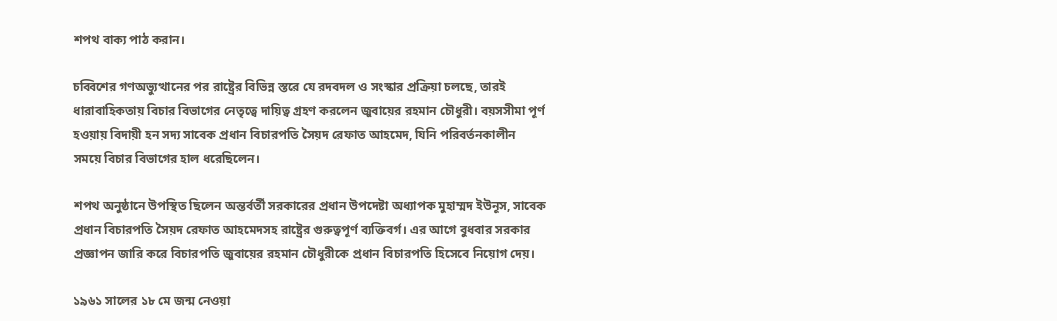শপথ বাক্য পাঠ করান।

চব্বিশের গণঅভ্যুত্থানের পর রাষ্ট্রের বিভিন্ন স্তরে যে রদবদল ও সংস্কার প্রক্রিয়া চলছে, তারই ধারাবাহিকতায় বিচার বিভাগের নেতৃত্বে দায়িত্ব গ্রহণ করলেন জুবায়ের রহমান চৌধুরী। বয়সসীমা পূর্ণ হওয়ায় বিদায়ী হন সদ্য সাবেক প্রধান বিচারপতি সৈয়দ রেফাত আহমেদ, যিনি পরিবর্তনকালীন সময়ে বিচার বিভাগের হাল ধরেছিলেন।

শপথ অনুষ্ঠানে উপস্থিত ছিলেন অন্তর্বর্তী সরকারের প্রধান উপদেষ্টা অধ্যাপক মুহাম্মদ ইউনূস, সাবেক প্রধান বিচারপতি সৈয়দ রেফাত আহমেদসহ রাষ্ট্রের গুরুত্বপূর্ণ ব্যক্তিবর্গ। এর আগে বুধবার সরকার প্রজ্ঞাপন জারি করে বিচারপতি জুবায়ের রহমান চৌধুরীকে প্রধান বিচারপতি হিসেবে নিয়োগ দেয়।

১৯৬১ সালের ১৮ মে জন্ম নেওয়া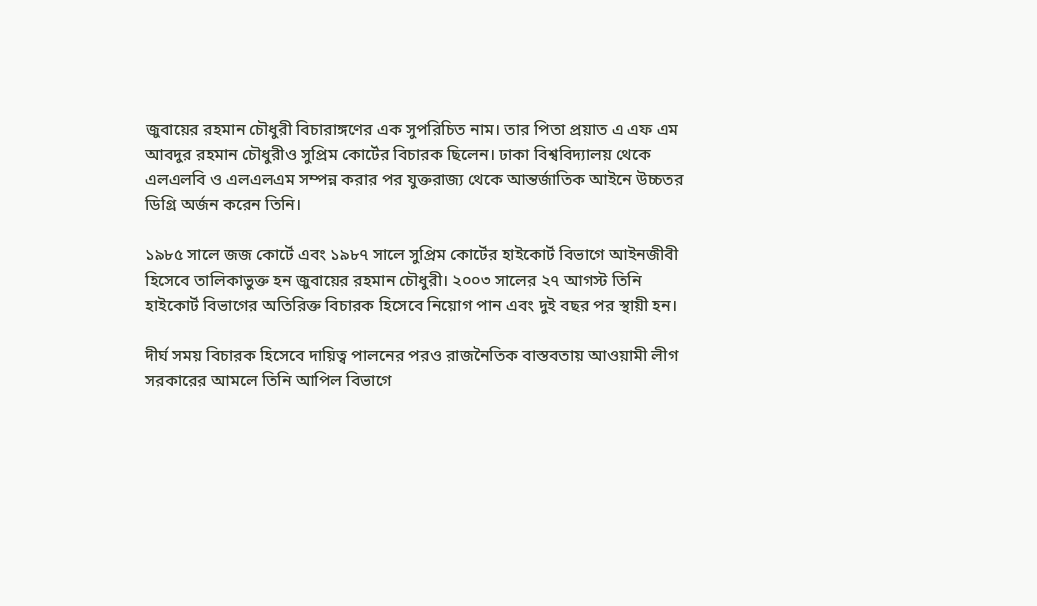জুবায়ের রহমান চৌধুরী বিচারাঙ্গণের এক সুপরিচিত নাম। তার পিতা প্রয়াত এ এফ এম আবদুর রহমান চৌধুরীও সুপ্রিম কোর্টের বিচারক ছিলেন। ঢাকা বিশ্ববিদ্যালয় থেকে এলএলবি ও এলএলএম সম্পন্ন করার পর যুক্তরাজ্য থেকে আন্তর্জাতিক আইনে উচ্চতর ডিগ্রি অর্জন করেন তিনি।

১৯৮৫ সালে জজ কোর্টে এবং ১৯৮৭ সালে সুপ্রিম কোর্টের হাইকোর্ট বিভাগে আইনজীবী হিসেবে তালিকাভুক্ত হন জুবায়ের রহমান চৌধুরী। ২০০৩ সালের ২৭ আগস্ট তিনি হাইকোর্ট বিভাগের অতিরিক্ত বিচারক হিসেবে নিয়োগ পান এবং দুই বছর পর স্থায়ী হন।

দীর্ঘ সময় বিচারক হিসেবে দায়িত্ব পালনের পরও রাজনৈতিক বাস্তবতায় আওয়ামী লীগ সরকারের আমলে তিনি আপিল বিভাগে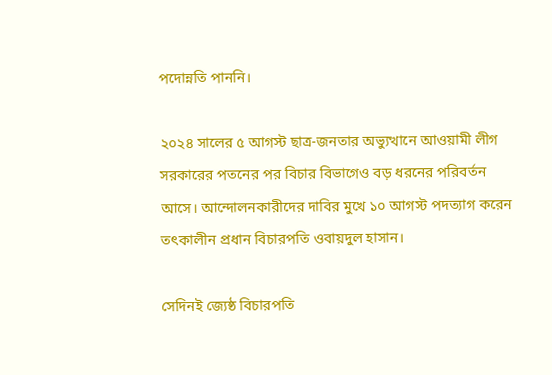পদোন্নতি পাননি।

২০২৪ সালের ৫ আগস্ট ছাত্র-জনতার অভ্যুত্থানে আওয়ামী লীগ সরকারের পতনের পর বিচার বিভাগেও বড় ধরনের পরিবর্তন আসে। আন্দোলনকারীদের দাবির মুখে ১০ আগস্ট পদত্যাগ করেন তৎকালীন প্রধান বিচারপতি ওবায়দুল হাসান।

সেদিনই জ্যেষ্ঠ বিচারপতি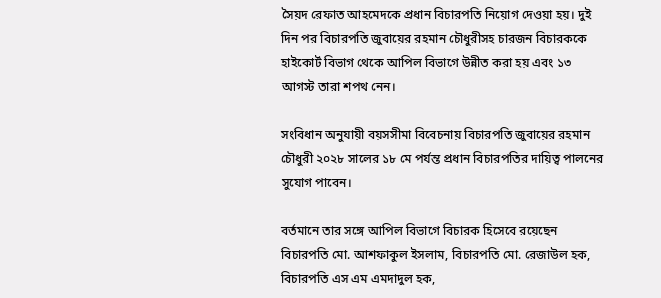সৈয়দ রেফাত আহমেদকে প্রধান বিচারপতি নিয়োগ দেওয়া হয়। দুই দিন পর বিচারপতি জুবায়ের রহমান চৌধুরীসহ চারজন বিচারককে হাইকোর্ট বিভাগ থেকে আপিল বিভাগে উন্নীত করা হয় এবং ১৩ আগস্ট তারা শপথ নেন।

সংবিধান অনুযায়ী বয়সসীমা বিবেচনায় বিচারপতি জুবায়ের রহমান চৌধুরী ২০২৮ সালের ১৮ মে পর্যন্ত প্রধান বিচারপতির দায়িত্ব পালনের সুযোগ পাবেন।

বর্তমানে তার সঙ্গে আপিল বিভাগে বিচারক হিসেবে রয়েছেন বিচারপতি মো. আশফাকুল ইসলাম, বিচারপতি মো. রেজাউল হক, বিচারপতি এস এম এমদাদুল হক,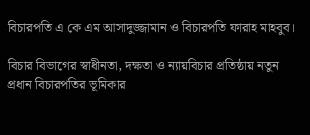বিচারপতি এ কে এম আসাদুজ্জামান ও বিচারপতি ফারাহ মাহবুব।

বিচার বিভাগের স্বাধীনতা, দক্ষতা ও ন্যায়বিচার প্রতিষ্ঠায় নতুন প্রধান বিচারপতির ভূমিকার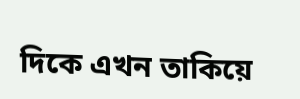দিকে এখন তাকিয়ে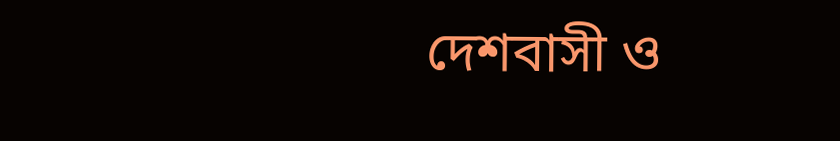দেশবাসী ও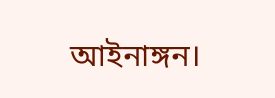আইনাঙ্গন।